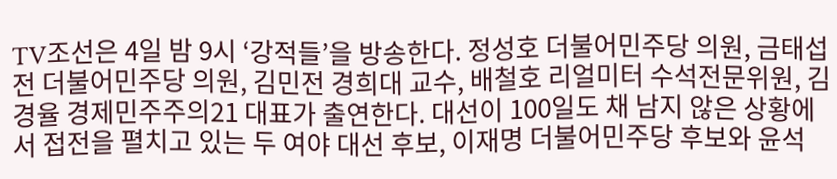TV조선은 4일 밤 9시 ‘강적들’을 방송한다. 정성호 더불어민주당 의원, 금태섭 전 더불어민주당 의원, 김민전 경희대 교수, 배철호 리얼미터 수석전문위원, 김경율 경제민주주의21 대표가 출연한다. 대선이 100일도 채 남지 않은 상황에서 접전을 펼치고 있는 두 여야 대선 후보, 이재명 더불어민주당 후보와 윤석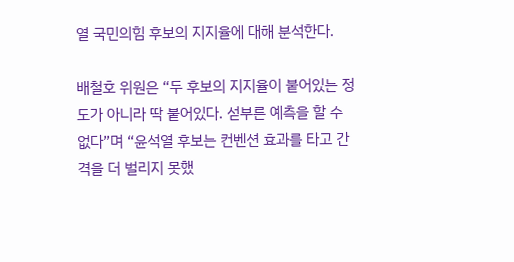열 국민의힘 후보의 지지율에 대해 분석한다.

배철호 위원은 “두 후보의 지지율이 붙어있는 정도가 아니라 딱 붙어있다. 섣부른 예측을 할 수 없다”며 “윤석열 후보는 컨벤션 효과를 타고 간격을 더 벌리지 못했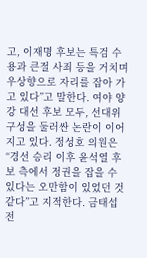고, 이재명 후보는 특검 수용과 큰절 사죄 등을 거치며 우상향으로 자리를 잡아 가고 있다”고 말한다. 여야 양강 대선 후보 모두, 선대위 구성을 둘러싼 논란이 이어지고 있다. 정성호 의원은 “경선 승리 이후 윤석열 후보 측에서 정권을 잡을 수 있다는 오만함이 있었던 것 같다”고 지적한다. 금태섭 전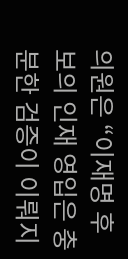의원은 “이재명 후보의 인재 영입은 충분한 검증이 이뤄지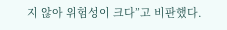지 않아 위험성이 크다”고 비판했다.